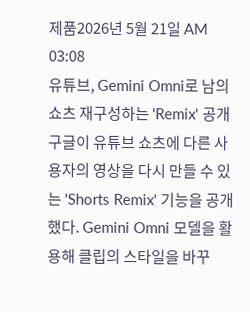제품2026년 5월 21일 AM 03:08
유튜브, Gemini Omni로 남의 쇼츠 재구성하는 'Remix' 공개
구글이 유튜브 쇼츠에 다른 사용자의 영상을 다시 만들 수 있는 'Shorts Remix' 기능을 공개했다. Gemini Omni 모델을 활용해 클립의 스타일을 바꾸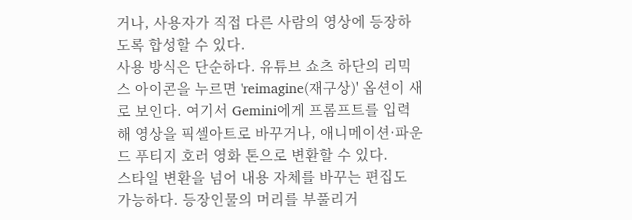거나, 사용자가 직접 다른 사람의 영상에 등장하도록 합성할 수 있다.
사용 방식은 단순하다. 유튜브 쇼츠 하단의 리믹스 아이콘을 누르면 'reimagine(재구상)' 옵션이 새로 보인다. 여기서 Gemini에게 프롬프트를 입력해 영상을 픽셀아트로 바꾸거나, 애니메이션·파운드 푸티지 호러 영화 톤으로 변환할 수 있다.
스타일 변환을 넘어 내용 자체를 바꾸는 편집도 가능하다. 등장인물의 머리를 부풀리거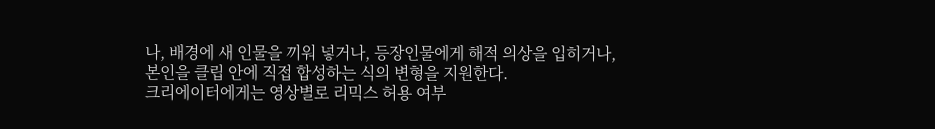나, 배경에 새 인물을 끼워 넣거나, 등장인물에게 해적 의상을 입히거나, 본인을 클립 안에 직접 합성하는 식의 변형을 지원한다.
크리에이터에게는 영상별로 리믹스 허용 여부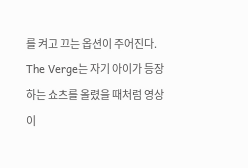를 켜고 끄는 옵션이 주어진다. The Verge는 자기 아이가 등장하는 쇼츠를 올렸을 때처럼 영상이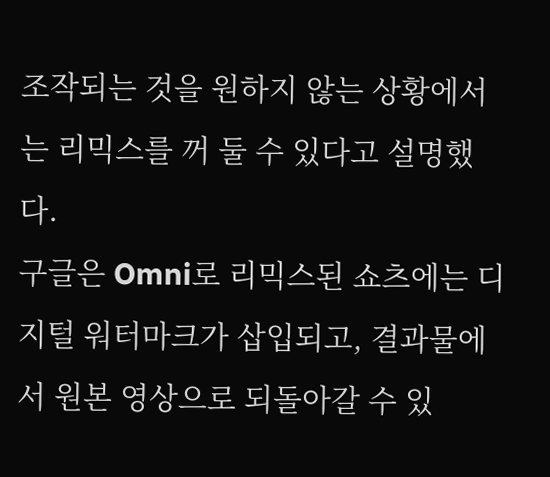조작되는 것을 원하지 않는 상황에서는 리믹스를 꺼 둘 수 있다고 설명했다.
구글은 Omni로 리믹스된 쇼츠에는 디지털 워터마크가 삽입되고, 결과물에서 원본 영상으로 되돌아갈 수 있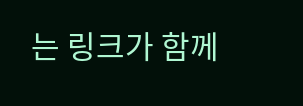는 링크가 함께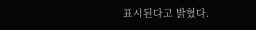표시된다고 밝혔다.